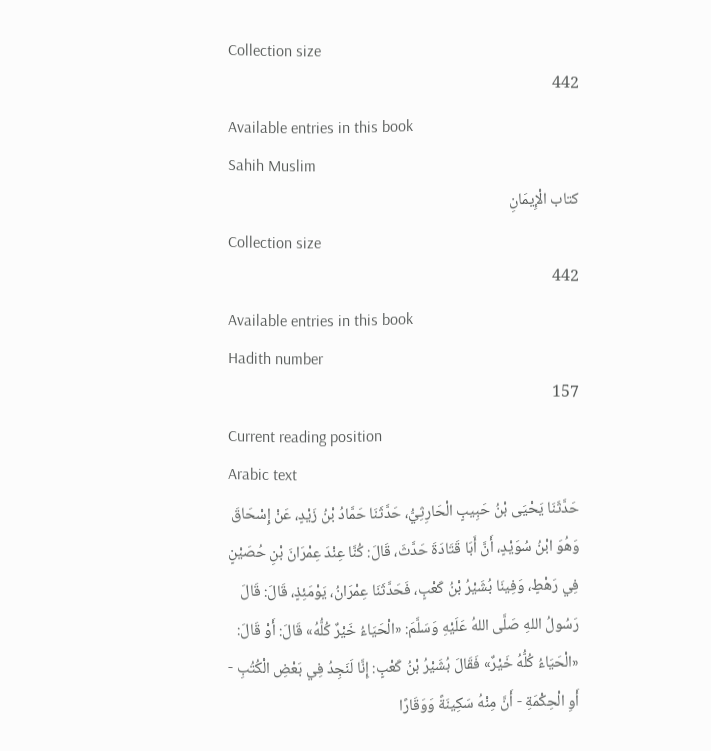Collection size
442
Available entries in this book
Sahih Muslim
كتاب الْإِيمَانِ
Collection size
442
Available entries in this book
Hadith number
157
Current reading position
Arabic text
حَدَّثَنَا يَحْيَى بْنُ حَبِيبٍ الْحَارِثِيُّ، حَدَّثَنَا حَمَّادُ بْنُ زَيْدٍ، عَنْ إِسْحَاقَ وَهُوَ ابْنُ سُوَيْدٍ، أَنَّ أَبَا قَتَادَةَ حَدَّثَ، قَالَ: كُنَّا عِنْدَ عِمْرَانَ بْنِ حُصَيْنٍ فِي رَهْطٍ، وَفِينَا بُشَيْرُ بْنُ كَعْبٍ، فَحَدَّثَنَا عِمْرَانُ، يَوْمَئِذٍ، قَالَ: قَالَ رَسُولُ اللهِ صَلَّى اللهُ عَلَيْهِ وَسَلَّمَ: «الْحَيَاءُ خَيْرٌ كُلُّهُ» قَالَ: أَوْ قَالَ: «الْحَيَاءُ كُلُّهُ خَيْرٌ» فَقَالَ بُشَيْرُ بْنُ كَعْبٍ: إِنَّا لَنَجِدُ فِي بَعْضِ الْكُتُبِ - أَوِ الْحِكْمَةِ - أَنَّ مِنْهُ سَكِينَةً وَوَقَارًا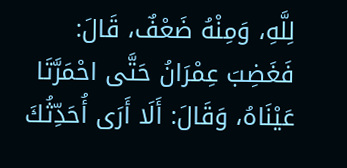لِلَّهِ، وَمِنْهُ ضَعْفٌ، قَالَ: فَغَضِبَ عِمْرَانُ حَتَّى احْمَرَّتَا عَيْنَاهُ، وَقَالَ: أَلَا أَرَى أُحَدِّثُكَ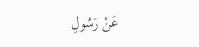عَنْ رَسُولِ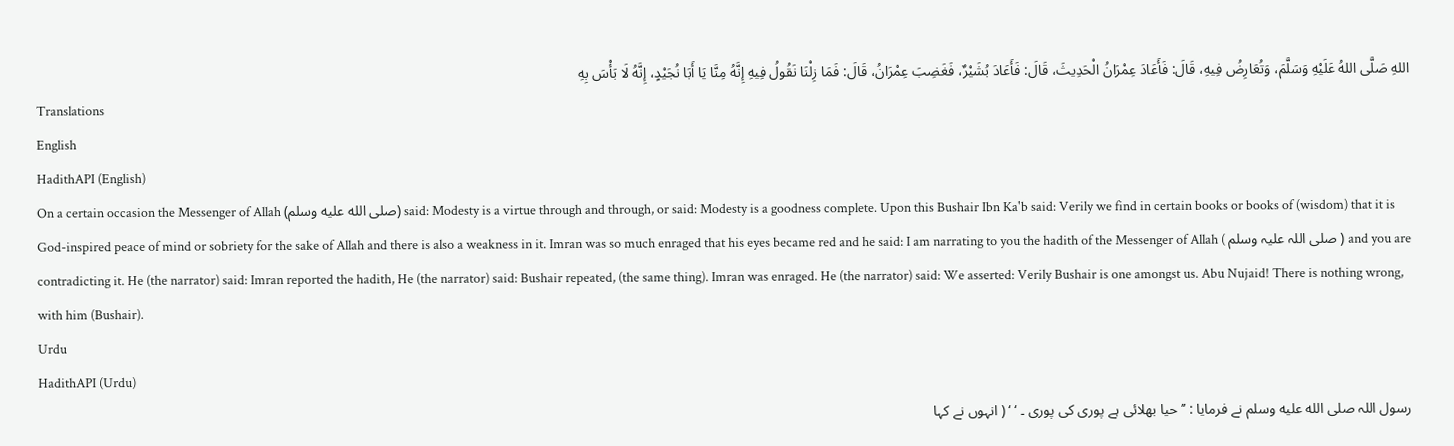اللهِ صَلَّى اللهُ عَلَيْهِ وَسَلَّمَ، وَتُعَارِضُ فِيهِ، قَالَ: فَأَعَادَ عِمْرَانُ الْحَدِيثَ، قَالَ: فَأَعَادَ بُشَيْرٌ، فَغَضِبَ عِمْرَانُ، قَالَ: فَمَا زِلْنَا نَقُولُ فِيهِ إِنَّهُ مِنَّا يَا أَبَا نُجَيْدٍ، إِنَّهُ لَا بَأْسَ بِهِ
Translations
English
HadithAPI (English)
On a certain occasion the Messenger of Allah (صلى الله عليه وسلم) said: Modesty is a virtue through and through, or said: Modesty is a goodness complete. Upon this Bushair Ibn Ka'b said: Verily we find in certain books or books of (wisdom) that it is God-inspired peace of mind or sobriety for the sake of Allah and there is also a weakness in it. Imran was so much enraged that his eyes became red and he said: I am narrating to you the hadith of the Messenger of Allah ( صلی اللہ علیہ وسلم ) and you are contradicting it. He (the narrator) said: Imran reported the hadith, He (the narrator) said: Bushair repeated, (the same thing). Imran was enraged. He (the narrator) said: We asserted: Verily Bushair is one amongst us. Abu Nujaid! There is nothing wrong, with him (Bushair).
Urdu
HadithAPI (Urdu)
رسول اللہ صلى الله عليه وسلم نے فرمایا : ’’ حیا بھلائی ہے پوری کی پوری ۔ ‘ ‘ ( انہوں نے کہا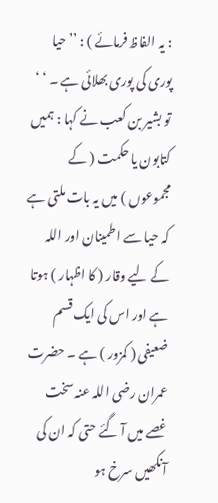: یہ الفاظ فرمائے ) : ’’حیا پوری کی پوری بھلائی ہے ۔ ‘ ‘ تو بشیر بن کعب نے کہا : ہمیں کتابون یا حکمت ( کے مجموعوں ) میں یہ بات ملتی ہے کہ حیا سے اطمینان اور اللہ کے لیے وقار ( کا اظہار ) ہوتا ہے اور اس کی ایک قسم ضعیفی ( کمزور ) ہے ۔ حضرت عمران رضی اللہ عنہ سخت غصے میں آ گئے حتی کہ ان کی آنکھیں سرخ ہو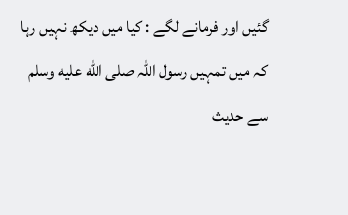گئیں اور فرمانے لگے : کیا میں دیکھ نہیں رہا کہ میں تمہیں رسول اللہ صلى الله عليه وسلم سے حدیث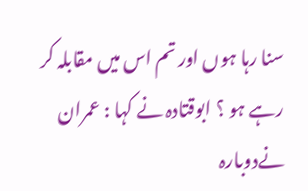سنا رہا ہوں اور تم اس میں مقابلہ کر رہے ہو ؟ ابوقتادہ نے کہا : عمران نےدوبارہ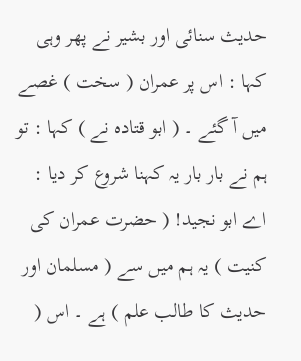حدیث سنائی اور بشیر نے پھر وہی کہا : اس پر عمران ( سخت ) غصے میں آ گئے ۔ ( ابو قتادہ نے ) کہا : تو ہم نے بار بار یہ کہنا شروع کر دیا : اے ابو نجید! ( حضرت عمران کی کنیت ) یہ ہم میں سے ( مسلمان اور حدیث کا طالب علم ) ہے ۔ اس (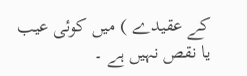کے عقیدے ) میں کوئی عیب یا نقص نہیں ہے ۔